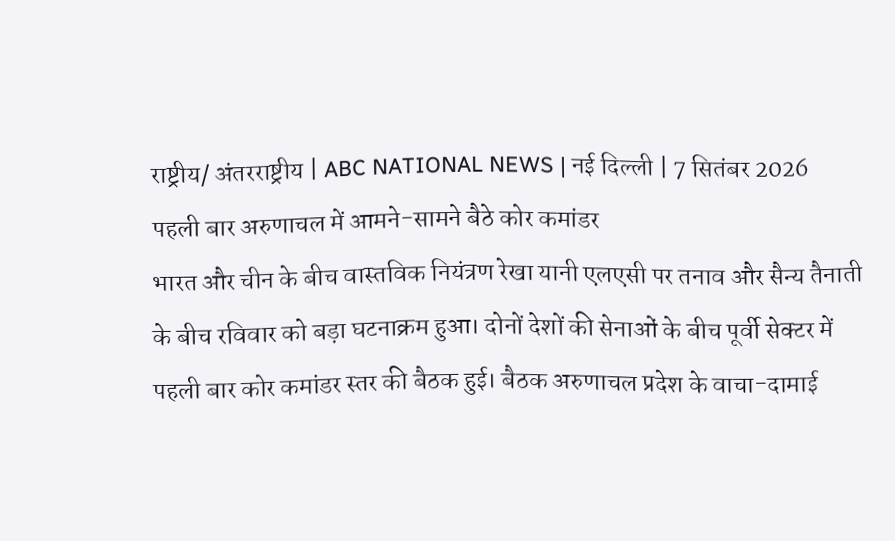राष्ट्रीय/ अंतरराष्ट्रीय | ABC NATIONAL NEWS | नई दिल्ली | 7 सितंबर 2026
पहली बार अरुणाचल में आमने-सामने बैठे कोर कमांडर
भारत और चीन के बीच वास्तविक नियंत्रण रेखा यानी एलएसी पर तनाव और सैन्य तैनाती के बीच रविवार को बड़ा घटनाक्रम हुआ। दोनों देशों की सेनाओं के बीच पूर्वी सेक्टर में पहली बार कोर कमांडर स्तर की बैठक हुई। बैठक अरुणाचल प्रदेश के वाचा-दामाई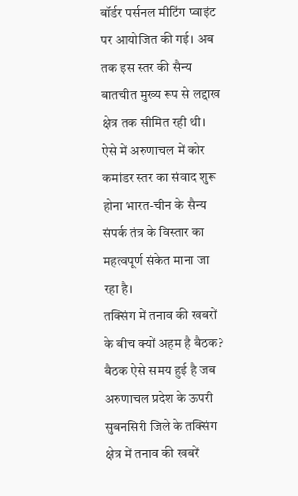बॉर्डर पर्सनल मीटिंग प्वाइंट पर आयोजित की गई। अब तक इस स्तर की सैन्य बातचीत मुख्य रूप से लद्दाख क्षेत्र तक सीमित रही थी। ऐसे में अरुणाचल में कोर कमांडर स्तर का संवाद शुरू होना भारत-चीन के सैन्य संपर्क तंत्र के विस्तार का महत्वपूर्ण संकेत माना जा रहा है।
तक्सिंग में तनाव की खबरों के बीच क्यों अहम है बैठक?
बैठक ऐसे समय हुई है जब अरुणाचल प्रदेश के ऊपरी सुबनसिरी जिले के तक्सिंग क्षेत्र में तनाव की खबरें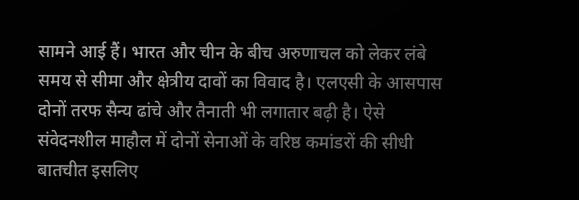सामने आई हैं। भारत और चीन के बीच अरुणाचल को लेकर लंबे समय से सीमा और क्षेत्रीय दावों का विवाद है। एलएसी के आसपास दोनों तरफ सैन्य ढांचे और तैनाती भी लगातार बढ़ी है। ऐसे संवेदनशील माहौल में दोनों सेनाओं के वरिष्ठ कमांडरों की सीधी बातचीत इसलिए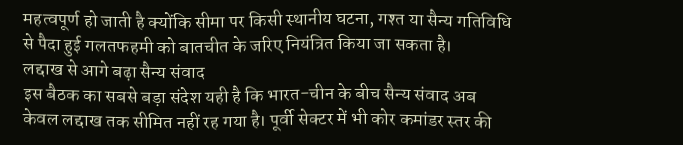महत्वपूर्ण हो जाती है क्योंकि सीमा पर किसी स्थानीय घटना, गश्त या सैन्य गतिविधि से पैदा हुई गलतफहमी को बातचीत के जरिए नियंत्रित किया जा सकता है।
लद्दाख से आगे बढ़ा सैन्य संवाद
इस बैठक का सबसे बड़ा संदेश यही है कि भारत-चीन के बीच सैन्य संवाद अब केवल लद्दाख तक सीमित नहीं रह गया है। पूर्वी सेक्टर में भी कोर कमांडर स्तर की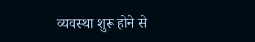व्यवस्था शुरू होने से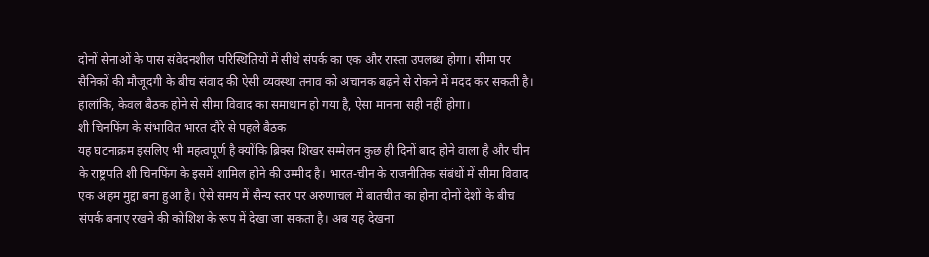दोनों सेनाओं के पास संवेदनशील परिस्थितियों में सीधे संपर्क का एक और रास्ता उपलब्ध होगा। सीमा पर सैनिकों की मौजूदगी के बीच संवाद की ऐसी व्यवस्था तनाव को अचानक बढ़ने से रोकने में मदद कर सकती है। हालांकि, केवल बैठक होने से सीमा विवाद का समाधान हो गया है, ऐसा मानना सही नहीं होगा।
शी चिनफिंग के संभावित भारत दौरे से पहले बैठक
यह घटनाक्रम इसलिए भी महत्वपूर्ण है क्योंकि ब्रिक्स शिखर सम्मेलन कुछ ही दिनों बाद होने वाला है और चीन के राष्ट्रपति शी चिनफिंग के इसमें शामिल होने की उम्मीद है। भारत-चीन के राजनीतिक संबंधों में सीमा विवाद एक अहम मुद्दा बना हुआ है। ऐसे समय में सैन्य स्तर पर अरुणाचल में बातचीत का होना दोनों देशों के बीच संपर्क बनाए रखने की कोशिश के रूप में देखा जा सकता है। अब यह देखना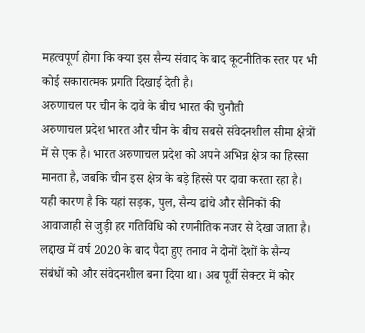महत्वपूर्ण होगा कि क्या इस सैन्य संवाद के बाद कूटनीतिक स्तर पर भी कोई सकारात्मक प्रगति दिखाई देती है।
अरुणाचल पर चीन के दावे के बीच भारत की चुनौती
अरुणाचल प्रदेश भारत और चीन के बीच सबसे संवेदनशील सीमा क्षेत्रों में से एक है। भारत अरुणाचल प्रदेश को अपने अभिन्न क्षेत्र का हिस्सा मानता है, जबकि चीन इस क्षेत्र के बड़े हिस्से पर दावा करता रहा है। यही कारण है कि यहां सड़क, पुल, सैन्य ढांचे और सैनिकों की आवाजाही से जुड़ी हर गतिविधि को रणनीतिक नजर से देखा जाता है। लद्दाख में वर्ष 2020 के बाद पैदा हुए तनाव ने दोनों देशों के सैन्य संबंधों को और संवेदनशील बना दिया था। अब पूर्वी सेक्टर में कोर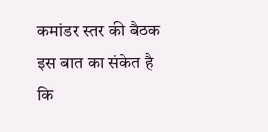कमांडर स्तर की बैठक इस बात का संकेत है कि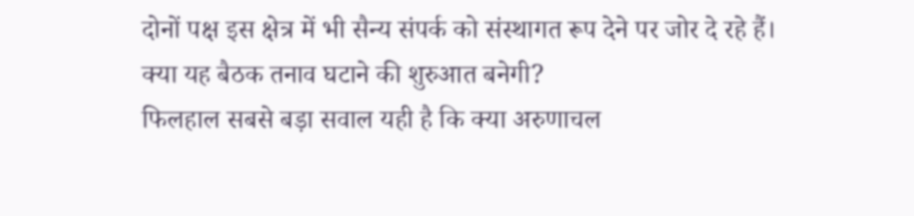दोनों पक्ष इस क्षेत्र में भी सैन्य संपर्क को संस्थागत रूप देने पर जोर दे रहे हैं।
क्या यह बैठक तनाव घटाने की शुरुआत बनेगी?
फिलहाल सबसे बड़ा सवाल यही है कि क्या अरुणाचल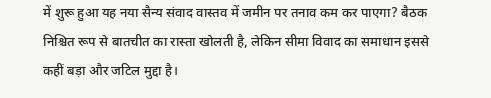में शुरू हुआ यह नया सैन्य संवाद वास्तव में जमीन पर तनाव कम कर पाएगा? बैठक निश्चित रूप से बातचीत का रास्ता खोलती है, लेकिन सीमा विवाद का समाधान इससे कहीं बड़ा और जटिल मुद्दा है।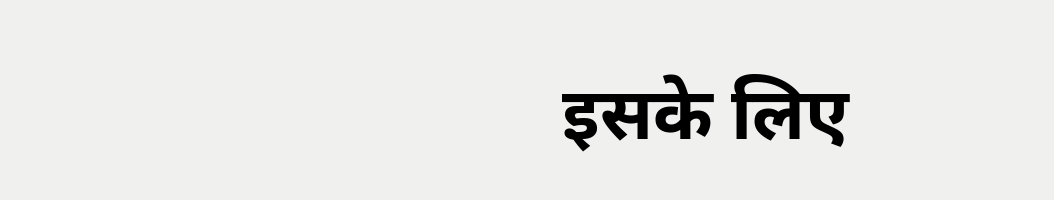इसके लिए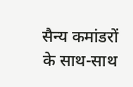सैन्य कमांडरों के साथ-साथ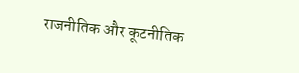राजनीतिक और कूटनीतिक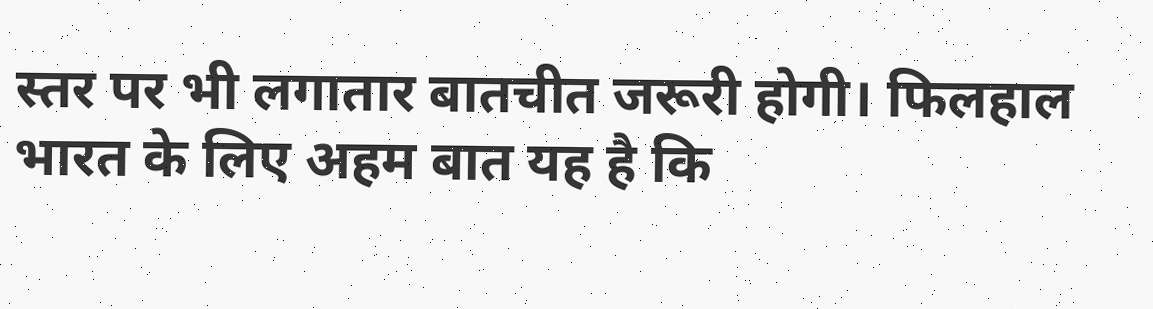स्तर पर भी लगातार बातचीत जरूरी होगी। फिलहाल भारत के लिए अहम बात यह है कि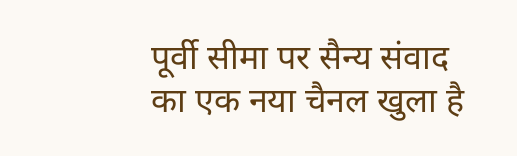पूर्वी सीमा पर सैन्य संवाद का एक नया चैनल खुला है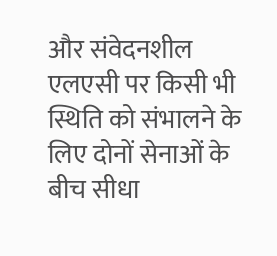और संवेदनशील एलएसी पर किसी भी स्थिति को संभालने के लिए दोनों सेनाओं के बीच सीधा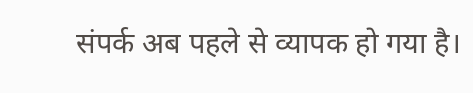संपर्क अब पहले से व्यापक हो गया है।